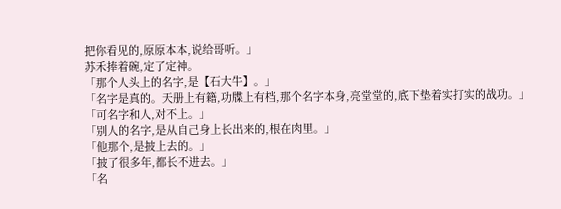把你看见的,原原本本,说给哥听。」
苏禾捧着碗,定了定神。
「那个人头上的名字,是【石大牛】。」
「名字是真的。天册上有籍,功牒上有档,那个名字本身,亮堂堂的,底下垫着实打实的战功。」
「可名字和人,对不上。」
「别人的名字,是从自己身上长出来的,根在肉里。」
「他那个,是披上去的。」
「披了很多年,都长不进去。」
「名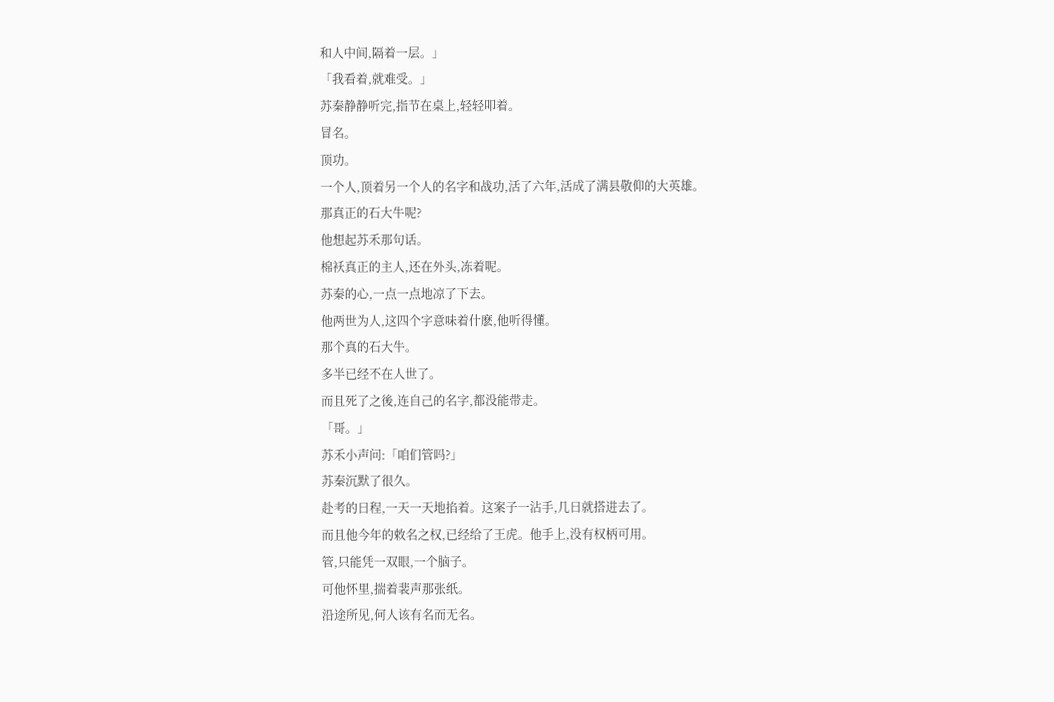和人中间,隔着一层。」
「我看着,就难受。」
苏秦静静听完,指节在桌上,轻轻叩着。
冒名。
顶功。
一个人,顶着另一个人的名字和战功,活了六年,活成了满县敬仰的大英雄。
那真正的石大牛呢?
他想起苏禾那句话。
棉袄真正的主人,还在外头,冻着呢。
苏秦的心,一点一点地凉了下去。
他两世为人,这四个字意味着什麽,他听得懂。
那个真的石大牛。
多半已经不在人世了。
而且死了之後,连自己的名字,都没能带走。
「哥。」
苏禾小声问:「咱们管吗?」
苏秦沉默了很久。
赴考的日程,一天一天地掐着。这案子一沾手,几日就搭进去了。
而且他今年的敕名之权,已经给了王虎。他手上,没有权柄可用。
管,只能凭一双眼,一个脑子。
可他怀里,揣着裴声那张纸。
沿途所见,何人该有名而无名。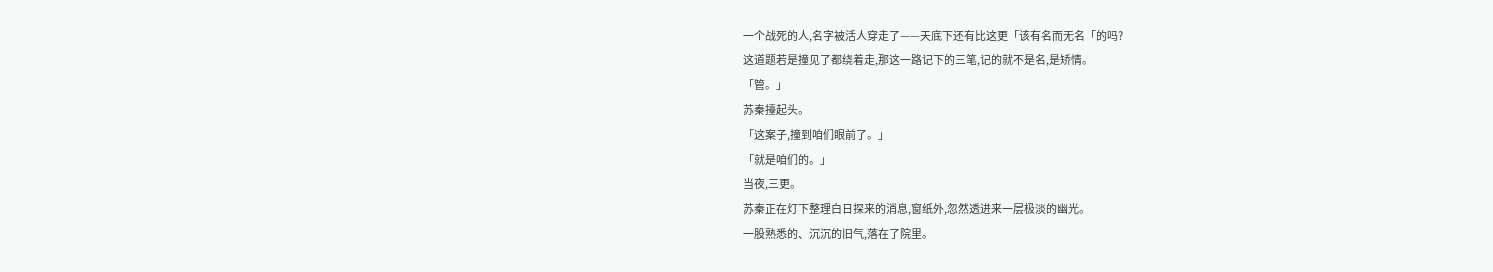一个战死的人,名字被活人穿走了——天底下还有比这更「该有名而无名「的吗?
这道题若是撞见了都绕着走,那这一路记下的三笔,记的就不是名,是矫情。
「管。」
苏秦擡起头。
「这案子,撞到咱们眼前了。」
「就是咱们的。」
当夜,三更。
苏秦正在灯下整理白日探来的消息,窗纸外,忽然透进来一层极淡的幽光。
一股熟悉的、沉沉的旧气,落在了院里。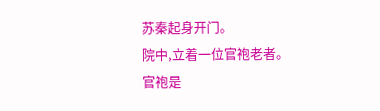苏秦起身开门。
院中,立着一位官袍老者。
官袍是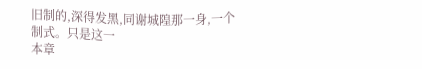旧制的,深得发黑,同谢城隍那一身,一个制式。只是这一
本章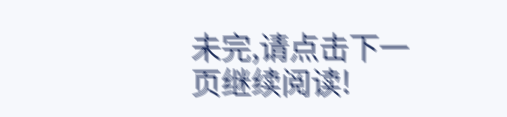未完,请点击下一页继续阅读!